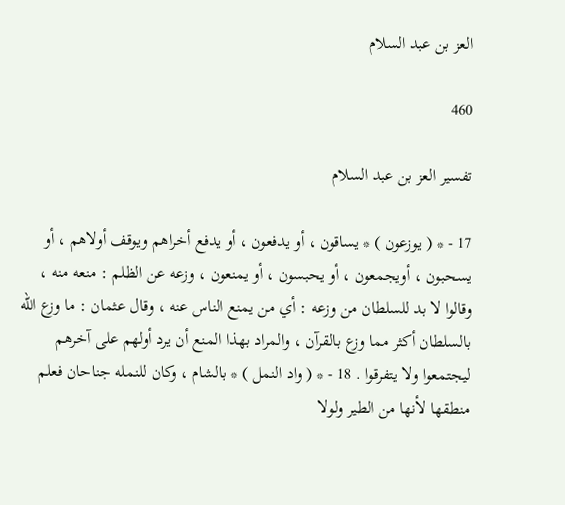العز بن عبد السلام

460

تفسير العز بن عبد السلام

17 - * ( يوزعون ) * يساقون ، أو يدفعون ، أو يدفع أخراهم ويوقف أولاهم ، أو يسحبون ، أويجمعون ، أو يحبسون ، أو يمنعون ، وزعه عن الظلم : منعه منه ، وقالوا لا بد للسلطان من وزعه : أي من يمنع الناس عنه ، وقال عثمان : ما وزع الله بالسلطان أكثر مما وزع بالقرآن ، والمراد بهذا المنع أن يرد أولهم على آخرهم ليجتمعوا ولا يتفرقوا . 18 - * ( واد النمل ) * بالشام ، وكان للنمله جناحان فعلم منطقها لأنها من الطير ولولا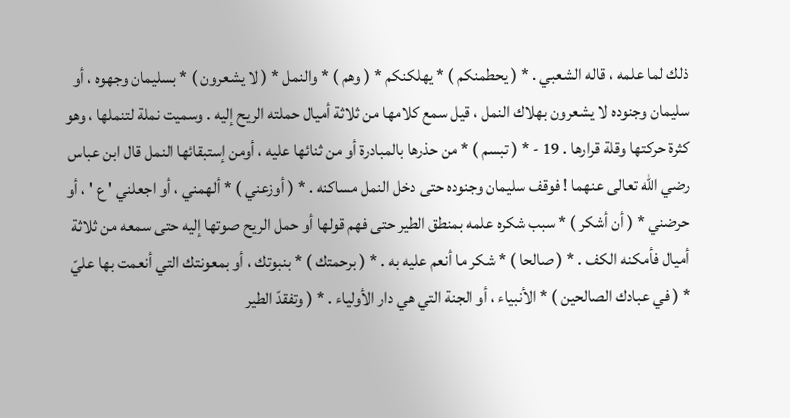ذلك لما علمه ، قاله الشعبي . * ( يحطمنكم ) * يهلكنكم * ( وهم ) * والنمل * ( لا يشعرون ) * بسليمان وجهوه ، أو سليمان وجنوده لا يشعرون بهلاك النمل ، قيل سمع كلامها من ثلاثة أميال حملته الريح إليه . وسميت نملة لتنملها ، وهو كثرة حركتها وقلة قرارها . 19 - * ( تبسم ) * من حذرها بالمبادرة أو من ثنائها عليه ، أومن إستبقائها النمل قال ابن عباس رضي الله تعالى عنهما ! فوقف سليمان وجنوده حتى دخل النمل مساكنه . * ( أوزعني ) * ألهمني ، أو اجعلني ' ع ' ، أو حرضني * ( أن أشكر ) * سبب شكره علمه بمنطق الطير حتى فهم قولها أو حمل الريح صوتها إليه حتى سمعه من ثلاثة أميال فأمكنه الكف . * ( صالحا ) * شكر ما أنعم عليه به . * ( برحمتك ) * بنبوتك ، أو بمعونتك التي أنعمت بها عليّ * ( في عبادك الصالحين ) * الأنبياء ، أو الجنة التي هي دار الأولياء . * ( وتفقدّ الطير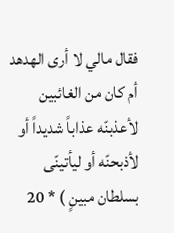فقال مالي لا أرى الهدهد أم كان من الغائبين لأعذبنّه عذاباً شديداً أو لأذبحنّه أو ليأتينّى بسلطان مبينٍ ) * 20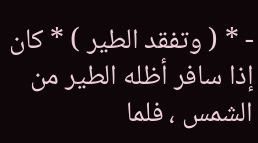- * ( وتفقد الطير ) * كان إذا سافر أظله الطير من الشمس ، فلما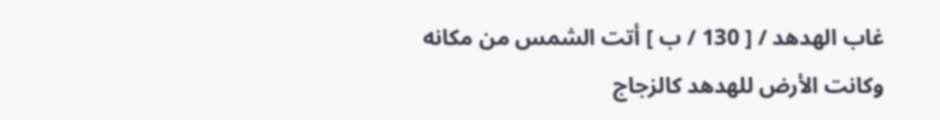غاب الهدهد / [ 130 / ب ] أتت الشمس من مكانه وكانت الأرض للهدهد كالزجاج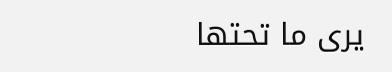يرى ما تحتها